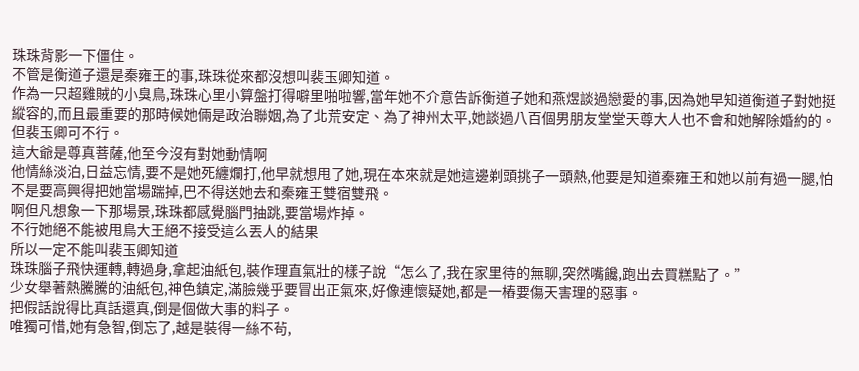珠珠背影一下僵住。
不管是衡道子還是秦雍王的事,珠珠從來都沒想叫裴玉卿知道。
作為一只超雞賊的小臭鳥,珠珠心里小算盤打得噼里啪啦響,當年她不介意告訴衡道子她和燕煜談過戀愛的事,因為她早知道衡道子對她挺縱容的,而且最重要的那時候她倆是政治聯姻,為了北荒安定、為了神州太平,她談過八百個男朋友堂堂天尊大人也不會和她解除婚約的。
但裴玉卿可不行。
這大爺是尊真菩薩,他至今沒有對她動情啊
他情絲淡泊,日益忘情,要不是她死纏爛打,他早就想甩了她,現在本來就是她這邊剃頭挑子一頭熱,他要是知道秦雍王和她以前有過一腿,怕不是要高興得把她當場踹掉,巴不得送她去和秦雍王雙宿雙飛。
啊但凡想象一下那場景,珠珠都感覺腦門抽跳,要當場炸掉。
不行她絕不能被甩鳥大王絕不接受這么丟人的結果
所以一定不能叫裴玉卿知道
珠珠腦子飛快運轉,轉過身,拿起油紙包,裝作理直氣壯的樣子說“怎么了,我在家里待的無聊,突然嘴饞,跑出去買糕點了。”
少女舉著熱騰騰的油紙包,神色鎮定,滿臉幾乎要冒出正氣來,好像連懷疑她,都是一樁要傷天害理的惡事。
把假話說得比真話還真,倒是個做大事的料子。
唯獨可惜,她有急智,倒忘了,越是裝得一絲不茍,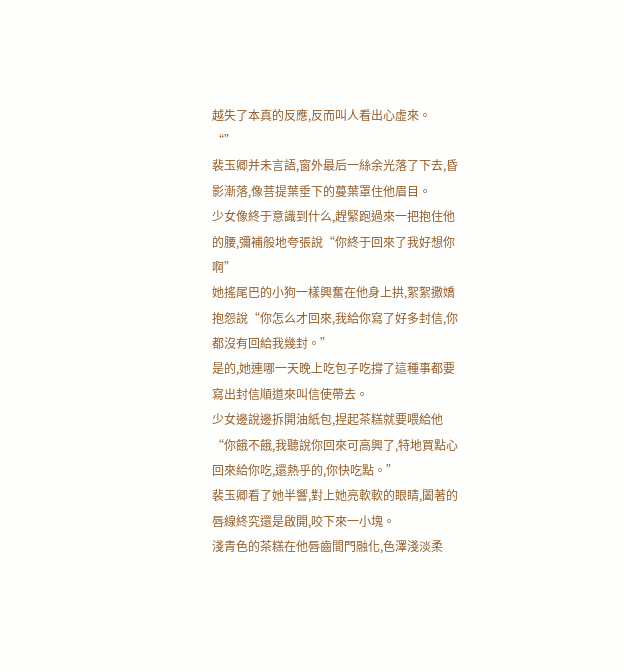越失了本真的反應,反而叫人看出心虛來。
“”
裴玉卿并未言語,窗外最后一絲余光落了下去,昏影漸落,像菩提葉垂下的蔓葉罩住他眉目。
少女像終于意識到什么,趕緊跑過來一把抱住他的腰,彌補般地夸張說“你終于回來了我好想你啊”
她搖尾巴的小狗一樣興奮在他身上拱,絮絮撒嬌抱怨說“你怎么才回來,我給你寫了好多封信,你都沒有回給我幾封。”
是的,她連哪一天晚上吃包子吃撐了這種事都要寫出封信順道來叫信使帶去。
少女邊說邊拆開油紙包,捏起茶糕就要喂給他“你餓不餓,我聽說你回來可高興了,特地買點心回來給你吃,還熱乎的,你快吃點。”
裴玉卿看了她半響,對上她亮軟軟的眼睛,闔著的唇線終究還是啟開,咬下來一小塊。
淺青色的茶糕在他唇齒間門融化,色澤淺淡柔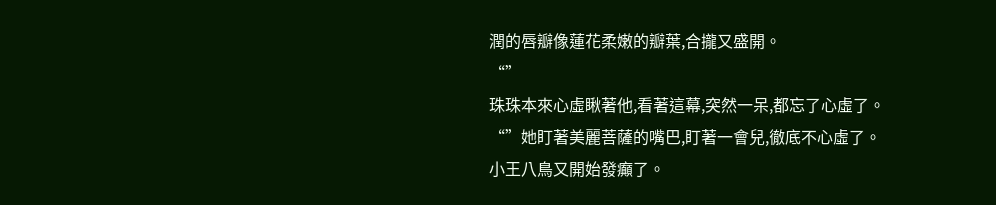潤的唇瓣像蓮花柔嫩的瓣葉,合攏又盛開。
“”
珠珠本來心虛瞅著他,看著這幕,突然一呆,都忘了心虛了。
“”她盯著美麗菩薩的嘴巴,盯著一會兒,徹底不心虛了。
小王八鳥又開始發癲了。